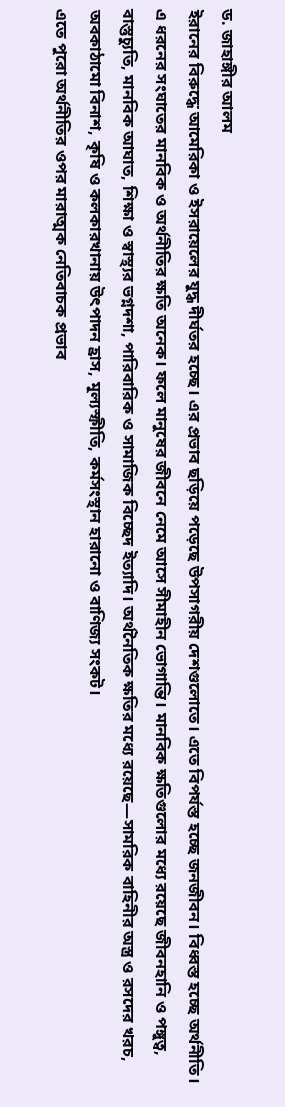ড. জাহাঙ্গীর আলম
ইরানের বিরুদ্ধে আমেরিকা ও ইসরায়েলের যুদ্ধ দীর্ঘতর হচ্ছে। এর প্রভাব ছড়িয়ে পড়েছে উপসাগরীয় দেশগুলোতে। এতে বিপর্যস্ত হচ্ছে জনজীবন। বিধ্বস্ত হচ্ছে অর্থনীতি।
এ ধরনের সংঘাতের মানবিক ও অর্থনীতির ক্ষতি অনেক। ফলে মানুষের জীবনে নেমে আসে সীমাহীন ভোগান্তি। মানবিক ক্ষতিগুলোর মধ্যে রয়েছে জীবনহানি ও পঙ্গুত্ব, বাস্তুচ্যুতি, মানবিক আঘাত, শিক্ষা ও স্বাস্থ্যর ভগ্নদশা, পারিবারিক ও সামাজিক বিচ্ছেদ ইত্যাদি। অর্থনৈতিক ক্ষতির মধ্যে রয়েছে—সামরিক বাহিনীর অস্ত্র ও রসদের খরচ, অবকাঠামো বিনাশ, কৃষি ও কলকারখানায় উৎপাদন হ্রাস, মূল্যস্ফীতি, কর্মসংস্থান হারানো ও বাণিজ্য সংকট।
এতে পুরো অর্থনীতির ওপর মারাত্মক নেতিবাচক প্রভাব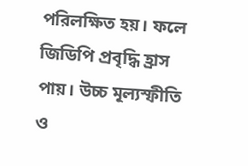পরিলক্ষিত হয়। ফলে জিডিপি প্রবৃদ্ধি হ্রাস পায়। উচ্চ মূল্যস্ফীতি ও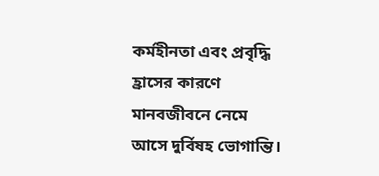কর্মহীনতা এবং প্রবৃদ্ধি হ্রাসের কারণে মানবজীবনে নেমে আসে দুর্বিষহ ভোগান্তি।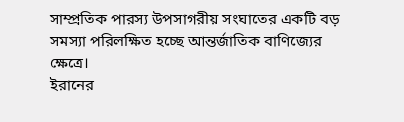সাম্প্রতিক পারস্য উপসাগরীয় সংঘাতের একটি বড় সমস্যা পরিলক্ষিত হচ্ছে আন্তর্জাতিক বাণিজ্যের ক্ষেত্রে।
ইরানের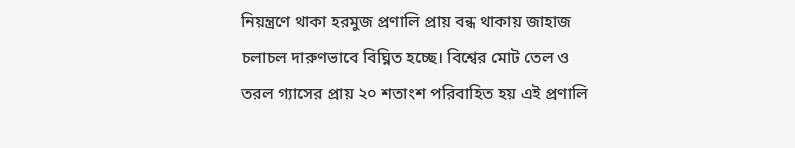নিয়ন্ত্রণে থাকা হরমুজ প্রণালি প্রায় বন্ধ থাকায় জাহাজ চলাচল দারুণভাবে বিঘ্নিত হচ্ছে। বিশ্বের মোট তেল ও তরল গ্যাসের প্রায় ২০ শতাংশ পরিবাহিত হয় এই প্রণালি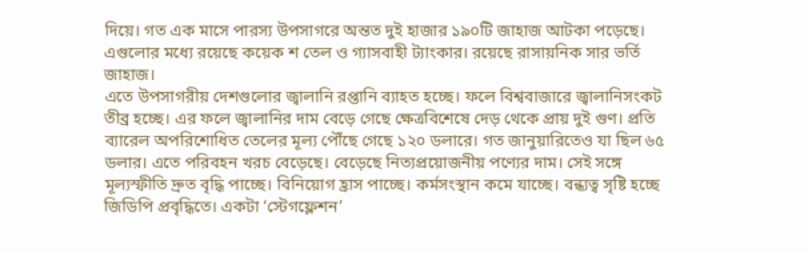দিয়ে। গত এক মাসে পারস্য উপসাগরে অন্তত দুই হাজার ১৯০টি জাহাজ আটকা পড়েছে। এগুলোর মধ্যে রয়েছে কয়েক শ তেল ও গ্যাসবাহী ট্যাংকার। রয়েছে রাসায়নিক সার ভর্তি জাহাজ।
এতে উপসাগরীয় দেশগুলোর জ্বালানি রপ্তানি ব্যাহত হচ্ছে। ফলে বিশ্ববাজারে জ্বালানিসংকট তীব্র হচ্ছে। এর ফলে জ্বালানির দাম বেড়ে গেছে ক্ষেত্রবিশেষে দেড় থেকে প্রায় দুই গুণ। প্রতি ব্যারেল অপরিশোধিত তেলের মূল্য পৌঁছে গেছে ১২০ ডলারে। গত জানুয়ারিতেও যা ছিল ৬৫ ডলার। এতে পরিবহন খরচ বেড়েছে। বেড়েছে নিত্যপ্রয়োজনীয় পণ্যের দাম। সেই সঙ্গে মূল্যস্ফীতি দ্রুত বৃদ্ধি পাচ্ছে। বিনিয়োগ হ্রাস পাচ্ছে। কর্মসংস্থান কমে যাচ্ছে। বন্ধ্যত্ব সৃষ্টি হচ্ছে জিডিপি প্রবৃদ্ধিতে। একটা ‘স্টেগফ্লেশন’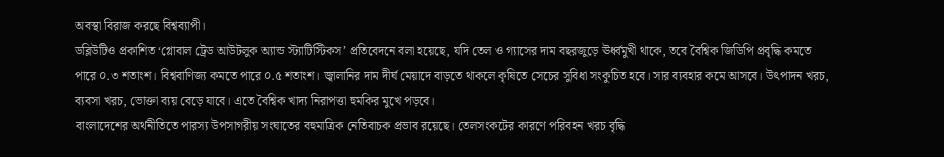অবস্থা বিরাজ করছে বিশ্বব্যাপী।
ডব্লিউটিও প্রকাশিত ‘গ্লোবাল ট্রেড আউটলুক অ্যান্ড স্ট্যাটিস্টিকস’ প্রতিবেদনে বলা হয়েছে, যদি তেল ও গ্যাসের দাম বছরজুড়ে ঊর্ধ্বমুখী থাকে, তবে বৈশ্বিক জিডিপি প্রবৃদ্ধি কমতে পারে ০.৩ শতাংশ। বিশ্ববাণিজ্য কমতে পারে ০.৫ শতাংশ। জ্বালানির দাম দীর্ঘ মেয়াদে বাড়তে থাকলে কৃষিতে সেচের সুবিধা সংকুচিত হবে। সার ব্যবহার কমে আসবে। উৎপাদন খরচ, ব্যবসা খরচ, ভোক্তা ব্যয় বেড়ে যাবে। এতে বৈশ্বিক খাদ্য নিরাপত্তা হুমকির মুখে পড়বে।
বাংলাদেশের অর্থনীতিতে পারস্য উপসাগরীয় সংঘাতের বহুমাত্রিক নেতিবাচক প্রভাব রয়েছে। তেলসংকটের কারণে পরিবহন খরচ বৃদ্ধি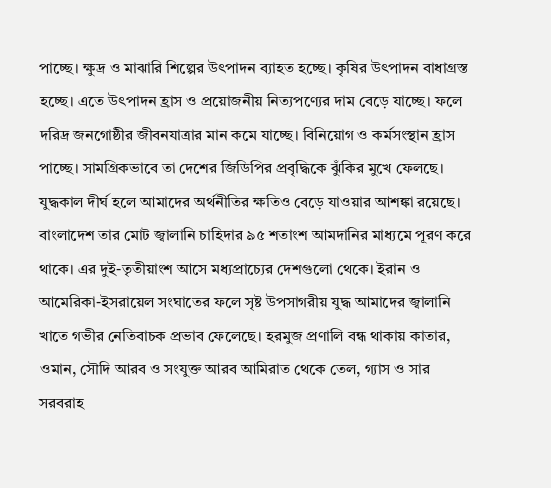পাচ্ছে। ক্ষুদ্র ও মাঝারি শিল্পের উৎপাদন ব্যাহত হচ্ছে। কৃষির উৎপাদন বাধাগ্রস্ত হচ্ছে। এতে উৎপাদন হ্রাস ও প্রয়োজনীয় নিত্যপণ্যের দাম বেড়ে যাচ্ছে। ফলে দরিদ্র জনগোষ্ঠীর জীবনযাত্রার মান কমে যাচ্ছে। বিনিয়োগ ও কর্মসংস্থান হ্রাস পাচ্ছে। সামগ্রিকভাবে তা দেশের জিডিপির প্রবৃদ্ধিকে ঝুঁকির মুখে ফেলছে। যুদ্ধকাল দীর্ঘ হলে আমাদের অর্থনীতির ক্ষতিও বেড়ে যাওয়ার আশঙ্কা রয়েছে।
বাংলাদেশ তার মোট জ্বালানি চাহিদার ৯৫ শতাংশ আমদানির মাধ্যমে পূরণ করে থাকে। এর দুই-তৃতীয়াংশ আসে মধ্যপ্রাচ্যের দেশগুলো থেকে। ইরান ও আমেরিকা-ইসরায়েল সংঘাতের ফলে সৃষ্ট উপসাগরীয় যুদ্ধ আমাদের জ্বালানি খাতে গভীর নেতিবাচক প্রভাব ফেলেছে। হরমুজ প্রণালি বন্ধ থাকায় কাতার, ওমান, সৌদি আরব ও সংযুক্ত আরব আমিরাত থেকে তেল, গ্যাস ও সার সরবরাহ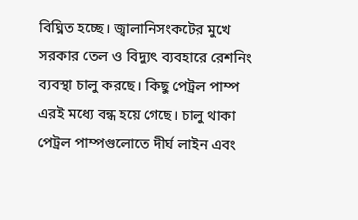বিঘ্নিত হচ্ছে। জ্বালানিসংকটের মুখে সরকার তেল ও বিদ্যুৎ ব্যবহারে রেশনিং ব্যবস্থা চালু করছে। কিছু পেট্রল পাম্প এরই মধ্যে বন্ধ হয়ে গেছে। চালু থাকা পেট্রল পাম্পগুলোতে দীর্ঘ লাইন এবং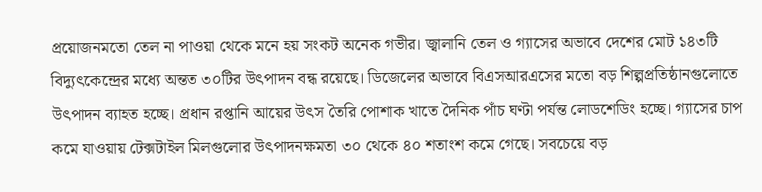প্রয়োজনমতো তেল না পাওয়া থেকে মনে হয় সংকট অনেক গভীর। জ্বালানি তেল ও গ্যাসের অভাবে দেশের মোট ১৪৩টি বিদ্যুৎকেন্দ্রের মধ্যে অন্তত ৩০টির উৎপাদন বন্ধ রয়েছে। ডিজেলের অভাবে বিএসআরএসের মতো বড় শিল্পপ্রতিষ্ঠানগুলোতে উৎপাদন ব্যাহত হচ্ছে। প্রধান রপ্তানি আয়ের উৎস তৈরি পোশাক খাতে দৈনিক পাঁচ ঘণ্টা পর্যন্ত লোডশেডিং হচ্ছে। গ্যাসের চাপ কমে যাওয়ায় টেক্সটাইল মিলগুলোর উৎপাদনক্ষমতা ৩০ থেকে ৪০ শতাংশ কমে গেছে। সবচেয়ে বড়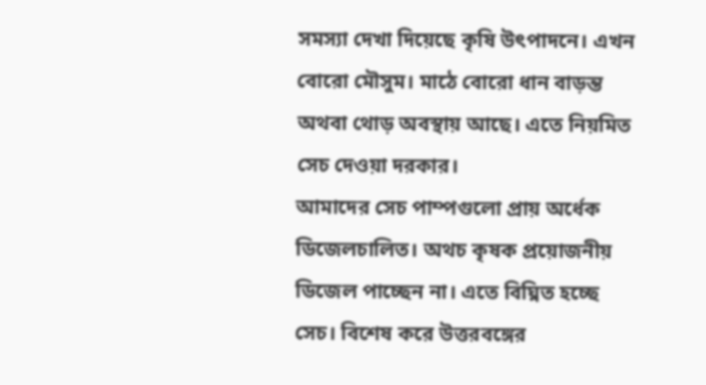সমস্যা দেখা দিয়েছে কৃষি উৎপাদনে। এখন বোরো মৌসুম। মাঠে বোরো ধান বাড়ন্ত অথবা থোড় অবস্থায় আছে। এতে নিয়মিত সেচ দেওয়া দরকার।
আমাদের সেচ পাম্পগুলো প্রায় অর্ধেক ডিজেলচালিত। অথচ কৃষক প্রয়োজনীয় ডিজেল পাচ্ছেন না। এতে বিঘ্নিত হচ্ছে সেচ। বিশেষ করে উত্তরবঙ্গের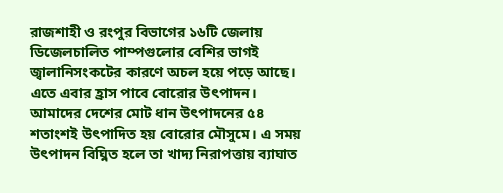রাজশাহী ও রংপুর বিভাগের ১৬টি জেলায় ডিজেলচালিত পাম্পগুলোর বেশির ভাগই জ্বালানিসংকটের কারণে অচল হয়ে পড়ে আছে। এতে এবার হ্রাস পাবে বোরোর উৎপাদন। আমাদের দেশের মোট ধান উৎপাদনের ৫৪ শতাংশই উৎপাদিত হয় বোরোর মৌসুমে। এ সময় উৎপাদন বিঘ্নিত হলে তা খাদ্য নিরাপত্তায় ব্যাঘাত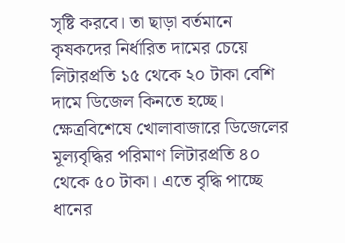সৃষ্টি করবে। তা ছাড়া বর্তমানে কৃষকদের নির্ধারিত দামের চেয়ে লিটারপ্রতি ১৫ থেকে ২০ টাকা বেশি দামে ডিজেল কিনতে হচ্ছে। ক্ষেত্রবিশেষে খোলাবাজারে ডিজেলের মূল্যবৃদ্ধির পরিমাণ লিটারপ্রতি ৪০ থেকে ৫০ টাকা। এতে বৃদ্ধি পাচ্ছে ধানের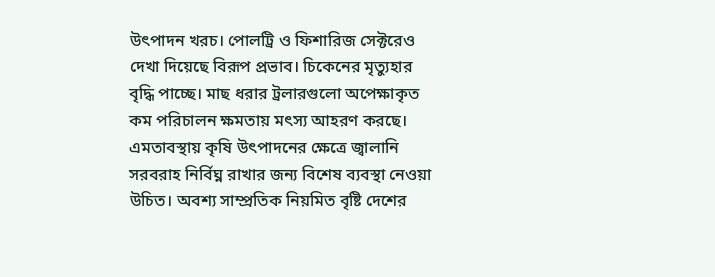উৎপাদন খরচ। পোলট্রি ও ফিশারিজ সেক্টরেও দেখা দিয়েছে বিরূপ প্রভাব। চিকেনের মৃত্যুহার বৃদ্ধি পাচ্ছে। মাছ ধরার ট্রলারগুলো অপেক্ষাকৃত কম পরিচালন ক্ষমতায় মৎস্য আহরণ করছে। এমতাবস্থায় কৃষি উৎপাদনের ক্ষেত্রে জ্বালানি সরবরাহ নির্বিঘ্ন রাখার জন্য বিশেষ ব্যবস্থা নেওয়া উচিত। অবশ্য সাম্প্রতিক নিয়মিত বৃষ্টি দেশের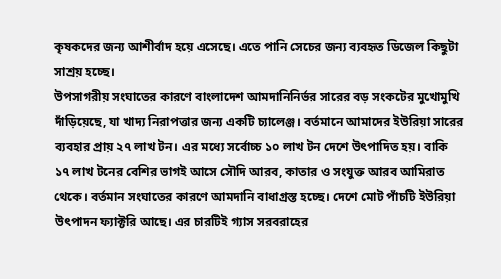কৃষকদের জন্য আশীর্বাদ হয়ে এসেছে। এতে পানি সেচের জন্য ব্যবহৃত ডিজেল কিছুটা সাশ্রয় হচ্ছে।
উপসাগরীয় সংঘাতের কারণে বাংলাদেশ আমদানিনির্ভর সারের বড় সংকটের মুখোমুখি দাঁড়িয়েছে, যা খাদ্য নিরাপত্তার জন্য একটি চ্যালেঞ্জ। বর্তমানে আমাদের ইউরিয়া সারের ব্যবহার প্রায় ২৭ লাখ টন। এর মধ্যে সর্বোচ্চ ১০ লাখ টন দেশে উৎপাদিত হয়। বাকি ১৭ লাখ টনের বেশির ভাগই আসে সৌদি আরব, কাতার ও সংযুক্ত আরব আমিরাত থেকে। বর্তমান সংঘাতের কারণে আমদানি বাধাগ্রস্ত হচ্ছে। দেশে মোট পাঁচটি ইউরিয়া উৎপাদন ফ্যাক্টরি আছে। এর চারটিই গ্যাস সরবরাহের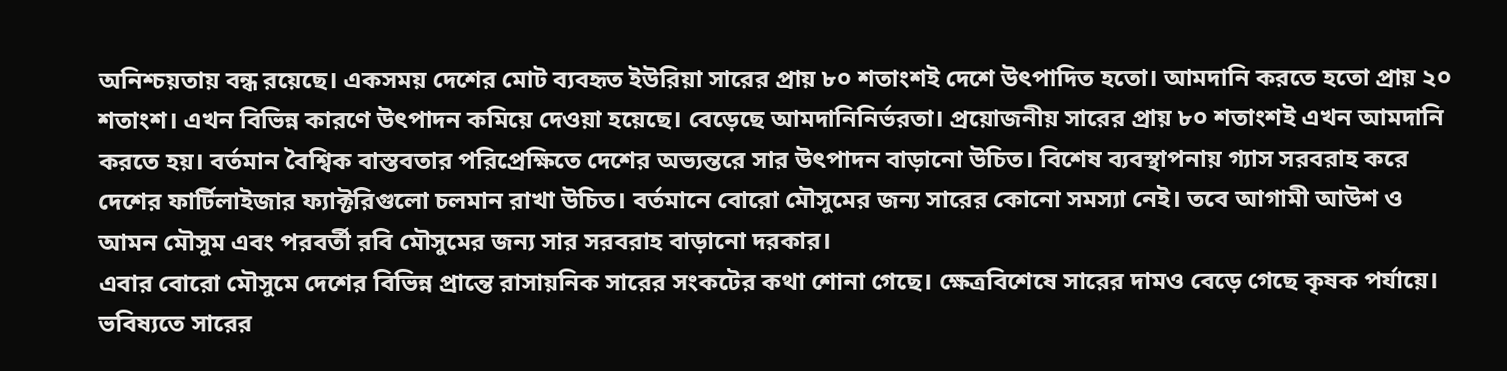অনিশ্চয়তায় বন্ধ রয়েছে। একসময় দেশের মোট ব্যবহৃত ইউরিয়া সারের প্রায় ৮০ শতাংশই দেশে উৎপাদিত হতো। আমদানি করতে হতো প্রায় ২০ শতাংশ। এখন বিভিন্ন কারণে উৎপাদন কমিয়ে দেওয়া হয়েছে। বেড়েছে আমদানিনির্ভরতা। প্রয়োজনীয় সারের প্রায় ৮০ শতাংশই এখন আমদানি করতে হয়। বর্তমান বৈশ্বিক বাস্তবতার পরিপ্রেক্ষিতে দেশের অভ্যন্তরে সার উৎপাদন বাড়ানো উচিত। বিশেষ ব্যবস্থাপনায় গ্যাস সরবরাহ করে দেশের ফার্টিলাইজার ফ্যাক্টরিগুলো চলমান রাখা উচিত। বর্তমানে বোরো মৌসুমের জন্য সারের কোনো সমস্যা নেই। তবে আগামী আউশ ও আমন মৌসুম এবং পরবর্তী রবি মৌসুমের জন্য সার সরবরাহ বাড়ানো দরকার।
এবার বোরো মৌসুমে দেশের বিভিন্ন প্রান্তে রাসায়নিক সারের সংকটের কথা শোনা গেছে। ক্ষেত্রবিশেষে সারের দামও বেড়ে গেছে কৃষক পর্যায়ে। ভবিষ্যতে সারের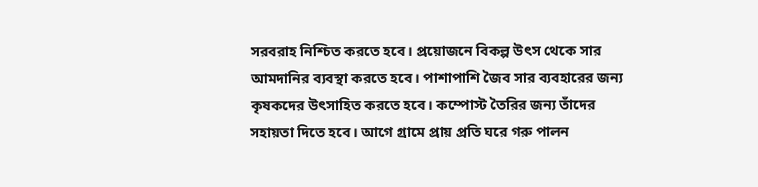সরবরাহ নিশ্চিত করতে হবে। প্রয়োজনে বিকল্প উৎস থেকে সার আমদানির ব্যবস্থা করতে হবে। পাশাপাশি জৈব সার ব্যবহারের জন্য কৃষকদের উৎসাহিত করতে হবে। কম্পোস্ট তৈরির জন্য তাঁদের সহায়তা দিতে হবে। আগে গ্রামে প্রায় প্রতি ঘরে গরু পালন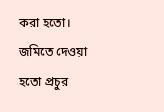করা হতো। জমিতে দেওয়া হতো প্রচুর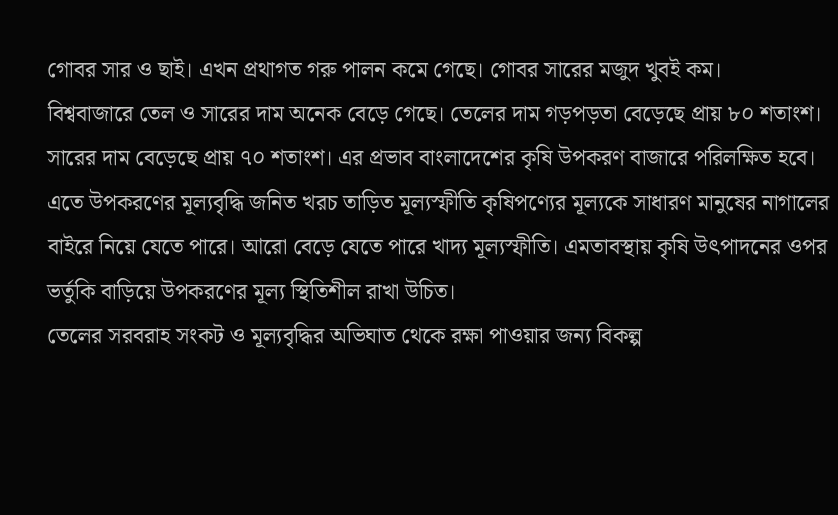গোবর সার ও ছাই। এখন প্রথাগত গরু পালন কমে গেছে। গোবর সারের মজুদ খুবই কম।
বিশ্ববাজারে তেল ও সারের দাম অনেক বেড়ে গেছে। তেলের দাম গড়পড়তা বেড়েছে প্রায় ৮০ শতাংশ। সারের দাম বেড়েছে প্রায় ৭০ শতাংশ। এর প্রভাব বাংলাদেশের কৃষি উপকরণ বাজারে পরিলক্ষিত হবে। এতে উপকরণের মূল্যবৃদ্ধি জনিত খরচ তাড়িত মূল্যস্ফীতি কৃষিপণ্যের মূল্যকে সাধারণ মানুষের নাগালের বাইরে নিয়ে যেতে পারে। আরো বেড়ে যেতে পারে খাদ্য মূল্যস্ফীতি। এমতাবস্থায় কৃষি উৎপাদনের ওপর ভর্তুকি বাড়িয়ে উপকরণের মূল্য স্থিতিশীল রাখা উচিত।
তেলের সরবরাহ সংকট ও মূল্যবৃদ্ধির অভিঘাত থেকে রক্ষা পাওয়ার জন্য বিকল্প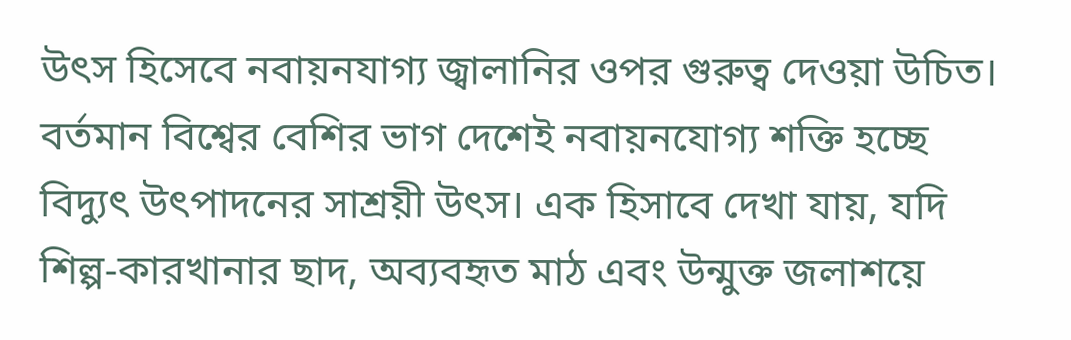উৎস হিসেবে নবায়নযাগ্য জ্বালানির ওপর গুরুত্ব দেওয়া উচিত। বর্তমান বিশ্বের বেশির ভাগ দেশেই নবায়নযোগ্য শক্তি হচ্ছে বিদ্যুৎ উৎপাদনের সাশ্রয়ী উৎস। এক হিসাবে দেখা যায়, যদি শিল্প-কারখানার ছাদ, অব্যবহৃত মাঠ এবং উন্মুক্ত জলাশয়ে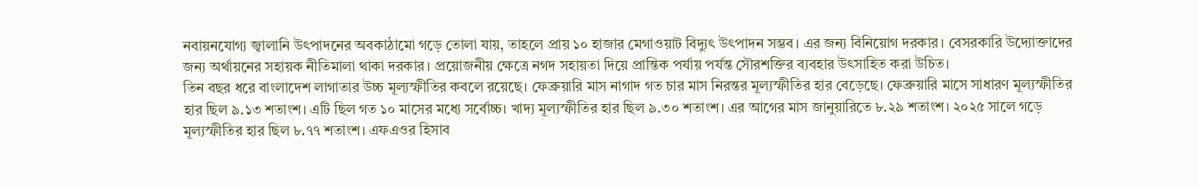নবায়নযোগ্য জ্বালানি উৎপাদনের অবকাঠামো গড়ে তোলা যায়, তাহলে প্রায় ১০ হাজার মেগাওয়াট বিদ্যুৎ উৎপাদন সম্ভব। এর জন্য বিনিয়োগ দরকার। বেসরকারি উদ্যোক্তাদের জন্য অর্থায়নের সহায়ক নীতিমালা থাকা দরকার। প্রয়োজনীয় ক্ষেত্রে নগদ সহায়তা দিয়ে প্রান্তিক পর্যায় পর্যন্ত সৌরশক্তির ব্যবহার উৎসাহিত করা উচিত।
তিন বছর ধরে বাংলাদেশ লাগাতার উচ্চ মূল্যস্ফীতির কবলে রয়েছে। ফেব্রুয়ারি মাস নাগাদ গত চার মাস নিরন্তর মূল্যস্ফীতির হার বেড়েছে। ফেব্রুয়ারি মাসে সাধারণ মূল্যস্ফীতির হার ছিল ৯.১৩ শতাংশ। এটি ছিল গত ১০ মাসের মধ্যে সর্বোচ্চ। খাদ্য মূল্যস্ফীতির হার ছিল ৯.৩০ শতাংশ। এর আগের মাস জানুয়ারিতে ৮.২৯ শতাংশ। ২০২৫ সালে গড়ে মূল্যস্ফীতির হার ছিল ৮.৭৭ শতাংশ। এফএওর হিসাব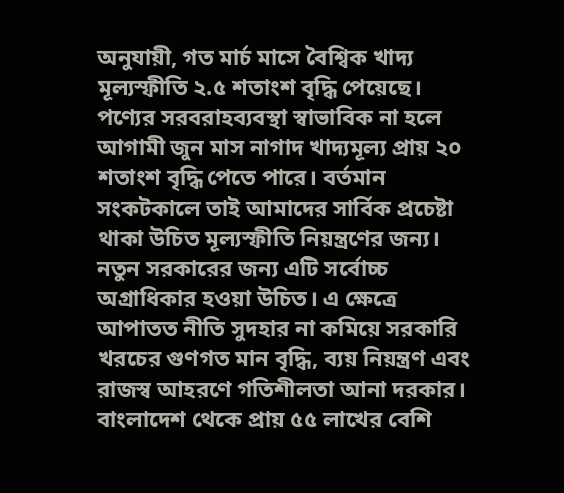অনুযায়ী, গত মার্চ মাসে বৈশ্বিক খাদ্য মূল্যস্ফীতি ২.৫ শতাংশ বৃদ্ধি পেয়েছে। পণ্যের সরবরাহব্যবস্থা স্বাভাবিক না হলে আগামী জুন মাস নাগাদ খাদ্যমূল্য প্রায় ২০ শতাংশ বৃদ্ধি পেতে পারে। বর্তমান সংকটকালে তাই আমাদের সার্বিক প্রচেষ্টা থাকা উচিত মূল্যস্ফীতি নিয়ন্ত্রণের জন্য। নতুন সরকারের জন্য এটি সর্বোচ্চ অগ্রাধিকার হওয়া উচিত। এ ক্ষেত্রে আপাতত নীতি সুদহার না কমিয়ে সরকারি খরচের গুণগত মান বৃদ্ধি, ব্যয় নিয়ন্ত্রণ এবং রাজস্ব আহরণে গতিশীলতা আনা দরকার।
বাংলাদেশ থেকে প্রায় ৫৫ লাখের বেশি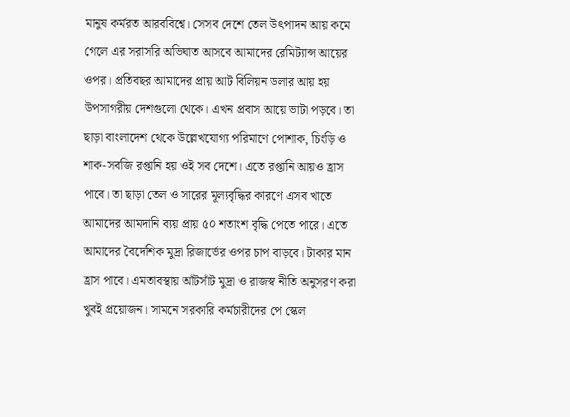মানুষ কর্মরত আরববিশ্বে। সেসব দেশে তেল উৎপাদন আয় কমে গেলে এর সরাসরি অভিঘাত আসবে আমাদের রেমিট্যান্স আয়ের ওপর। প্রতিবছর আমাদের প্রায় আট বিলিয়ন ডলার আয় হয় উপসাগরীয় দেশগুলো থেকে। এখন প্রবাস আয়ে ভাটা পড়বে। তা ছাড়া বাংলাদেশ থেকে উল্লেখযোগ্য পরিমাণে পোশাক, চিংড়ি ও শাক-সবজি রপ্তানি হয় ওই সব দেশে। এতে রপ্তানি আয়ও হ্রাস পাবে। তা ছাড়া তেল ও সারের মূল্যবৃদ্ধির কারণে এসব খাতে আমাদের আমদানি ব্যয় প্রায় ৫০ শতাংশ বৃদ্ধি পেতে পারে। এতে আমাদের বৈদেশিক মুদ্রা রিজার্ভের ওপর চাপ বাড়বে। টাকার মান হ্রাস পাবে। এমতাবস্থায় আঁটসাঁট মুদ্রা ও রাজস্ব নীতি অনুসরণ করা খুবই প্রয়োজন। সামনে সরকারি কর্মচারীদের পে স্কেল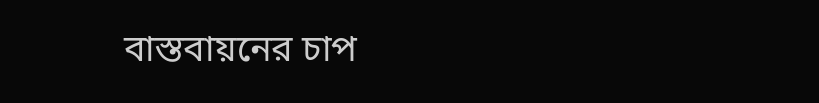বাস্তবায়নের চাপ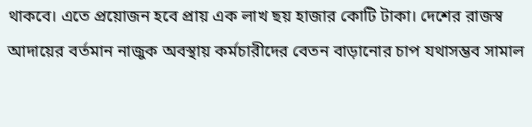থাকবে। এতে প্রয়োজন হবে প্রায় এক লাখ ছয় হাজার কোটি টাকা। দেশের রাজস্ব আদায়ের বর্তমান নাজুক অবস্থায় কর্মচারীদের বেতন বাড়ানোর চাপ যথাসম্ভব সামাল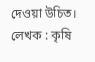দেওয়া উচিত।
লেখক : কৃষি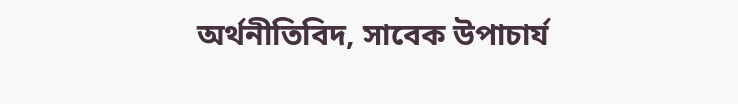অর্থনীতিবিদ, সাবেক উপাচার্য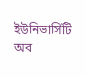ইউনিভার্সিটি অব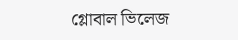গ্লোবাল ভিলেজ